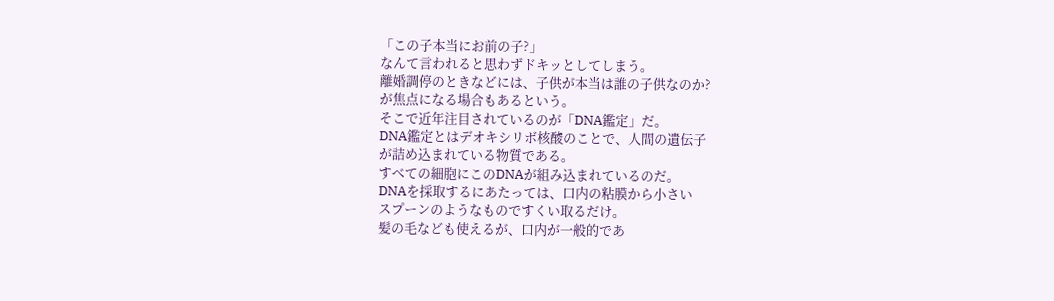「この子本当にお前の子?」
なんて言われると思わずドキッとしてしまう。
離婚調停のときなどには、子供が本当は誰の子供なのか?
が焦点になる場合もあるという。
そこで近年注目されているのが「DNA鑑定」だ。
DNA鑑定とはデオキシリボ核酸のことで、人間の遺伝子
が詰め込まれている物質である。
すべての細胞にこのDNAが組み込まれているのだ。
DNAを採取するにあたっては、口内の粘膜から小さい
スプーンのようなものですくい取るだけ。
髪の毛なども使えるが、口内が一般的であ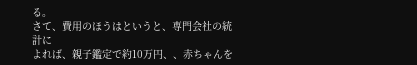る。
さて、費用のほうはというと、専門会社の統計に
よれば、親子鑑定で約10万円、、赤ちゃんを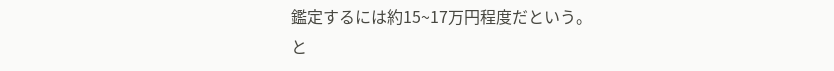鑑定するには約15~17万円程度だという。
と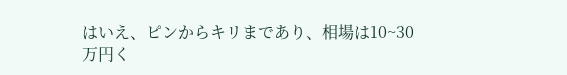はいえ、ピンからキリまであり、相場は10~30
万円く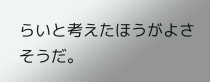らいと考えたほうがよさそうだ。